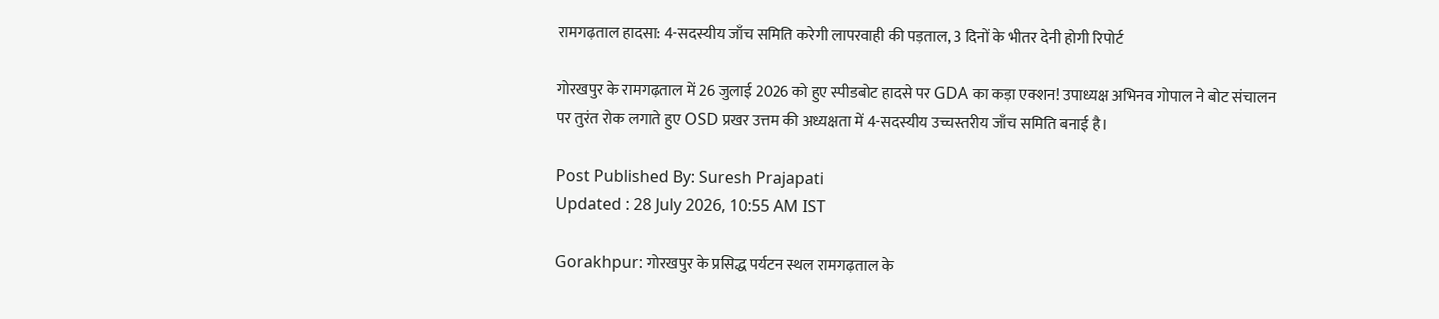रामगढ़ताल हादसा: 4-सदस्यीय जाँच समिति करेगी लापरवाही की पड़ताल, 3 दिनों के भीतर देनी होगी रिपोर्ट

गोरखपुर के रामगढ़ताल में 26 जुलाई 2026 को हुए स्पीडबोट हादसे पर GDA का कड़ा एक्शन! उपाध्यक्ष अभिनव गोपाल ने बोट संचालन पर तुरंत रोक लगाते हुए OSD प्रखर उत्तम की अध्यक्षता में 4-सदस्यीय उच्चस्तरीय जाँच समिति बनाई है।

Post Published By: Suresh Prajapati
Updated : 28 July 2026, 10:55 AM IST

Gorakhpur: गोरखपुर के प्रसिद्ध पर्यटन स्थल रामगढ़ताल के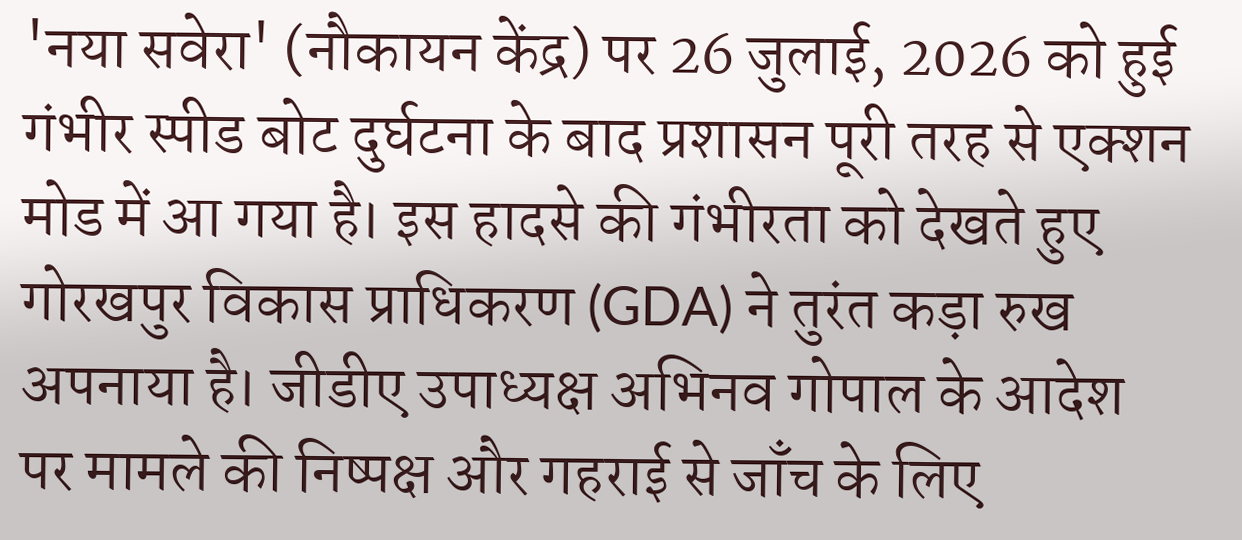'नया सवेरा' (नौकायन केंद्र) पर 26 जुलाई, 2026 को हुई गंभीर स्पीड बोट दुर्घटना के बाद प्रशासन पूरी तरह से एक्शन मोड में आ गया है। इस हादसे की गंभीरता को देखते हुए गोरखपुर विकास प्राधिकरण (GDA) ने तुरंत कड़ा रुख अपनाया है। जीडीए उपाध्यक्ष अभिनव गोपाल के आदेश पर मामले की निष्पक्ष और गहराई से जाँच के लिए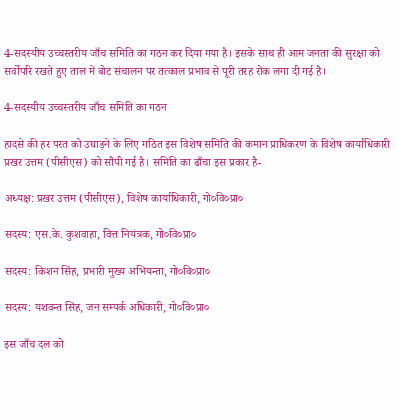4-सदस्यीय उच्चस्तरीय जाँच समिति का गठन कर दिया गया है। इसके साथ ही आम जनता की सुरक्षा को सर्वोपरि रखते हुए ताल में बोट संचालन पर तत्काल प्रभाव से पूरी तरह रोक लगा दी गई है।

4-सदस्यीय उच्चस्तरीय जाँच समिति का गठन

हादसे की हर परत को उघाड़ने के लिए गठित इस विशेष समिति की कमान प्राधिकरण के विशेष कार्याधिकारी प्रखर उत्तम (पीसीएस) को सौंपी गई है। समिति का ढाँचा इस प्रकार है-

अध्यक्ष: प्रखर उत्तम (पीसीएस), विशेष कार्याधिकारी, गो०वि०प्रा०

सदस्य: एस.के. कुशवाहा, वित्त नियंत्रक, गो०वि०प्रा०

सदस्य: किशन सिंह, प्रभारी मुख्य अभियन्ता, गो०वि०प्रा०

सदस्य: यशवन्त सिंह, जन सम्पर्क अधिकारी, गो०वि०प्रा०

इस जाँच दल को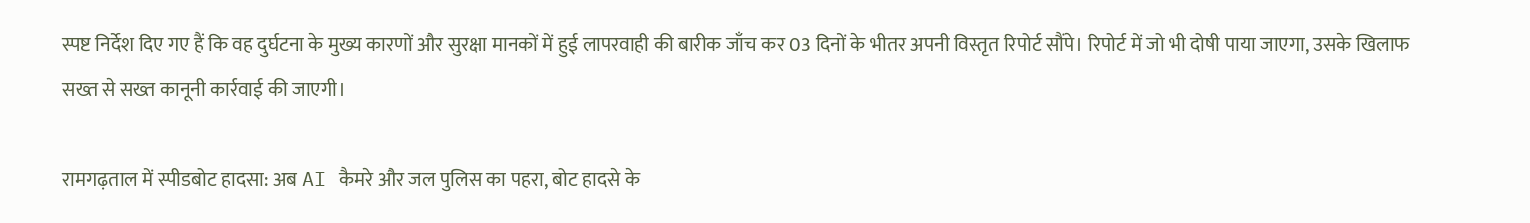स्पष्ट निर्देश दिए गए हैं कि वह दुर्घटना के मुख्य कारणों और सुरक्षा मानकों में हुई लापरवाही की बारीक जाँच कर 03 दिनों के भीतर अपनी विस्तृत रिपोर्ट सौंपे। रिपोर्ट में जो भी दोषी पाया जाएगा, उसके खिलाफ सख्त से सख्त कानूनी कार्रवाई की जाएगी।

रामगढ़ताल में स्पीडबोट हादसा: अब AI कैमरे और जल पुलिस का पहरा, बोट हादसे के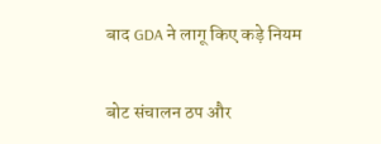बाद GDA ने लागू किए कड़े नियम

बोट संचालन ठप और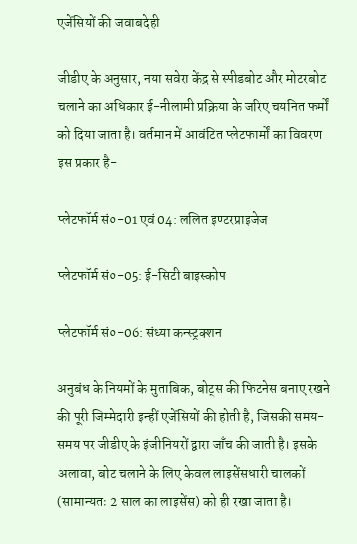एजेंसियों की जवाबदेही

जीडीए के अनुसार, नया सवेरा केंद्र से स्पीडबोट और मोटरबोट चलाने का अधिकार ई-नीलामी प्रक्रिया के जरिए चयनित फर्मों को दिया जाता है। वर्तमान में आवंटित प्लेटफार्मों का विवरण इस प्रकार है-

प्लेटफॉर्म सं०-01 एवं 04: ललित इण्टरप्राइजेज

प्लेटफॉर्म सं०-05: ई-सिटी बाइस्कोप

प्लेटफॉर्म सं०-06: संध्या कन्स्ट्रक्शन

अनुबंध के नियमों के मुताबिक, बोट्स की फिटनेस बनाए रखने की पूरी जिम्मेदारी इन्हीं एजेंसियों की होती है, जिसकी समय-समय पर जीडीए के इंजीनियरों द्वारा जाँच की जाती है। इसके अलावा, बोट चलाने के लिए केवल लाइसेंसधारी चालकों (सामान्यतः 2 साल का लाइसेंस) को ही रखा जाता है।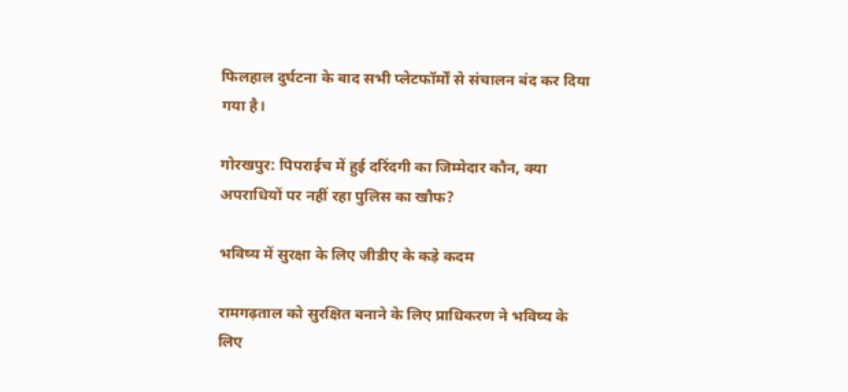फिलहाल दुर्घटना के बाद सभी प्लेटफॉर्मों से संचालन बंद कर दिया गया है।

गोरखपुर: पिपराईच में हुई दरिंदगी का जिम्मेदार कौन, क्या अपराधियों पर नहीं रहा पुलिस का खौफ?

भविष्य में सुरक्षा के लिए जीडीए के कड़े कदम

रामगढ़ताल को सुरक्षित बनाने के लिए प्राधिकरण ने भविष्य के लिए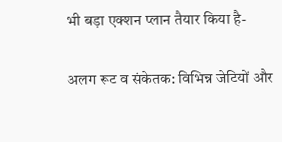भी बड़ा एक्शन प्लान तैयार किया है-

अलग रूट व संकेतक: विभिन्न जेटियों और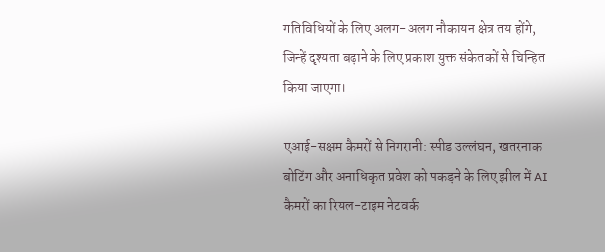गतिविधियों के लिए अलग-अलग नौकायन क्षेत्र तय होंगे, जिन्हें दृश्यता बढ़ाने के लिए प्रकाश युक्त संकेतकों से चिन्हित किया जाएगा।

एआई-सक्षम कैमरों से निगरानी: स्पीड उल्लंघन, खतरनाक बोटिंग और अनाधिकृत प्रवेश को पकड़ने के लिए झील में AI कैमरों का रियल-टाइम नेटवर्क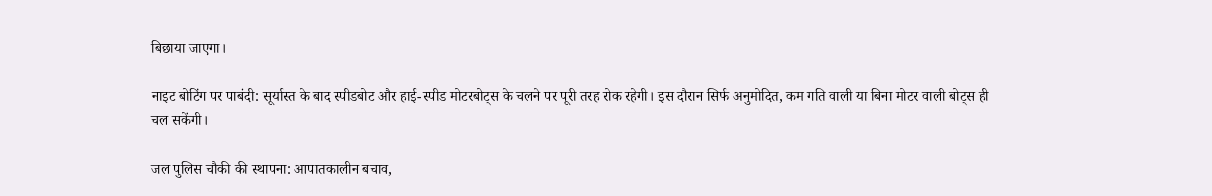बिछाया जाएगा।

नाइट बोटिंग पर पाबंदी: सूर्यास्त के बाद स्पीडबोट और हाई-स्पीड मोटरबोट्स के चलने पर पूरी तरह रोक रहेगी। इस दौरान सिर्फ अनुमोदित, कम गति वाली या बिना मोटर वाली बोट्स ही चल सकेंगी।

जल पुलिस चौकी की स्थापना: आपातकालीन बचाव,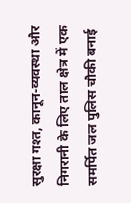सुरक्षा गश्त, कानून-व्यवस्था और निगरानी के लिए ताल क्षेत्र में एक समर्पित जल पुलिस चौकी बनाई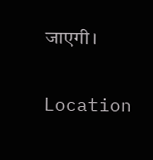जाएगी।

Location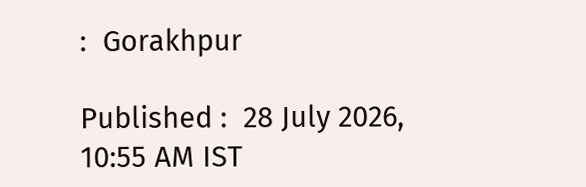:  Gorakhpur

Published :  28 July 2026, 10:55 AM IST